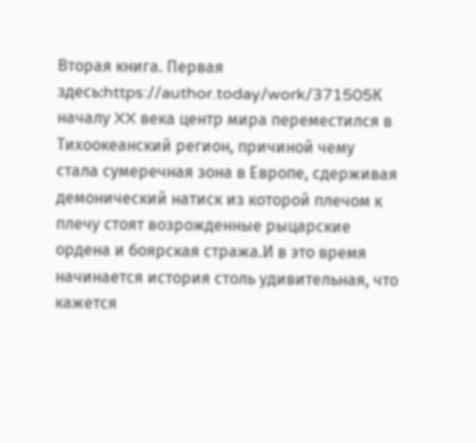Вторая книга. Первая здесь:https://author.today/work/371505К началу XX века центр мира переместился в Тихоокеанский регион, причиной чему стала сумеречная зона в Европе, сдерживая демонический натиск из которой плечом к плечу стоят возрожденные рыцарские ордена и боярская стража.И в это время начинается история столь удивительная, что кажется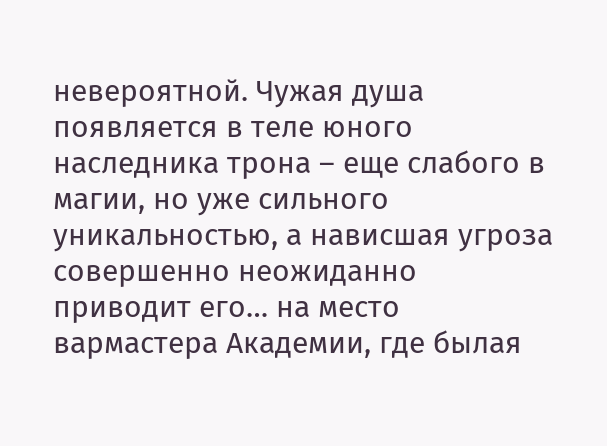невероятной. Чужая душа появляется в теле юного наследника трона – еще слабого в магии, но уже сильного уникальностью, а нависшая угроза совершенно неожиданно приводит его… на место вармастера Академии, где былая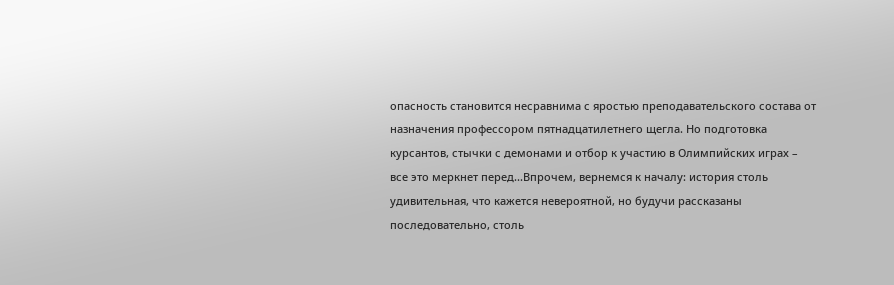опасность становится несравнима с яростью преподавательского состава от назначения профессором пятнадцатилетнего щегла. Но подготовка курсантов, стычки с демонами и отбор к участию в Олимпийских играх – все это меркнет перед...Впрочем, вернемся к началу: история столь удивительная, что кажется невероятной, но будучи рассказаны последовательно, столь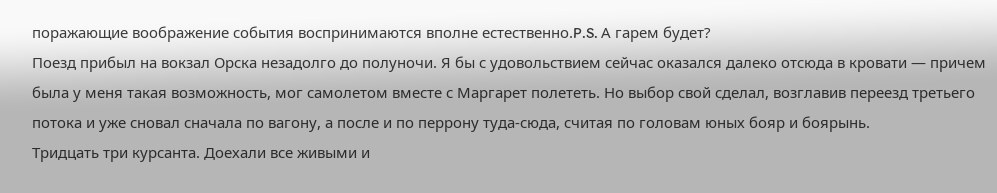поражающие воображение события воспринимаются вполне естественно.P.S. А гарем будет?
Поезд прибыл на вокзал Орска незадолго до полуночи. Я бы с удовольствием сейчас оказался далеко отсюда в кровати — причем была у меня такая возможность, мог самолетом вместе с Маргарет полететь. Но выбор свой сделал, возглавив переезд третьего потока и уже сновал сначала по вагону, а после и по перрону туда-сюда, считая по головам юных бояр и боярынь.
Тридцать три курсанта. Доехали все живыми и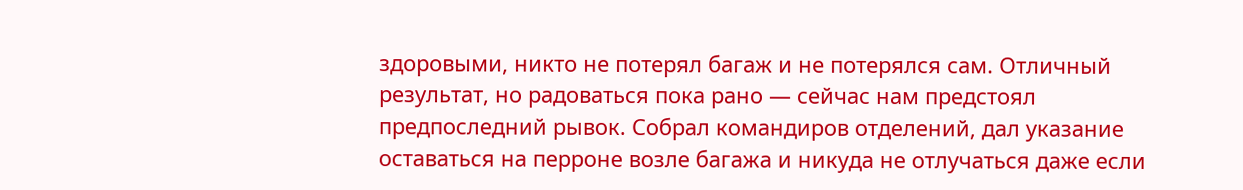здоровыми, никто не потерял багаж и не потерялся сам. Отличный результат, но радоваться пока рано — сейчас нам предстоял предпоследний рывок. Собрал командиров отделений, дал указание оставаться на перроне возле багажа и никуда не отлучаться даже если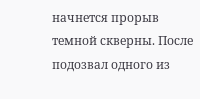начнется прорыв темной скверны. После подозвал одного из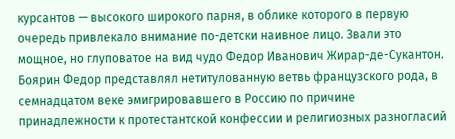курсантов — высокого широкого парня, в облике которого в первую очередь привлекало внимание по-детски наивное лицо. Звали это мощное, но глуповатое на вид чудо Федор Иванович Жирар-де-Сукантон.
Боярин Федор представлял нетитулованную ветвь французского рода, в семнадцатом веке эмигрировавшего в Россию по причине принадлежности к протестантской конфессии и религиозных разногласий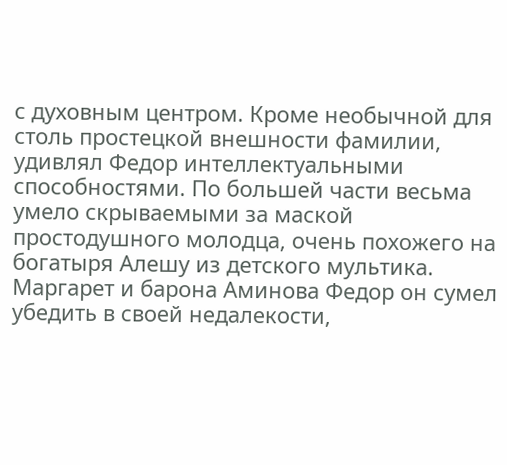с духовным центром. Кроме необычной для столь простецкой внешности фамилии, удивлял Федор интеллектуальными способностями. По большей части весьма умело скрываемыми за маской простодушного молодца, очень похожего на богатыря Алешу из детского мультика.
Маргарет и барона Аминова Федор он сумел убедить в своей недалекости,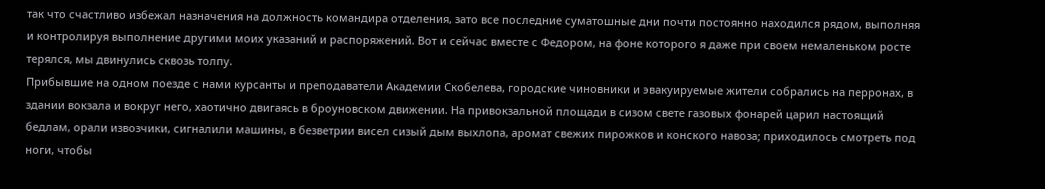так что счастливо избежал назначения на должность командира отделения, зато все последние суматошные дни почти постоянно находился рядом, выполняя и контролируя выполнение другими моих указаний и распоряжений. Вот и сейчас вместе с Федором, на фоне которого я даже при своем немаленьком росте терялся, мы двинулись сквозь толпу.
Прибывшие на одном поезде с нами курсанты и преподаватели Академии Скобелева, городские чиновники и эвакуируемые жители собрались на перронах, в здании вокзала и вокруг него, хаотично двигаясь в броуновском движении. На привокзальной площади в сизом свете газовых фонарей царил настоящий бедлам, орали извозчики, сигналили машины, в безветрии висел сизый дым выхлопа, аромат свежих пирожков и конского навоза; приходилось смотреть под ноги, чтобы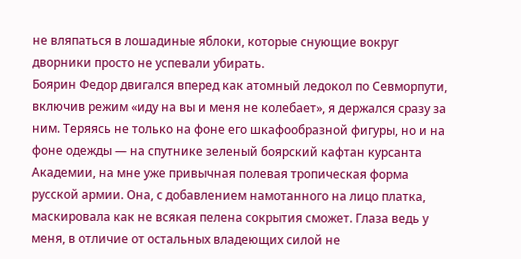не вляпаться в лошадиные яблоки, которые снующие вокруг дворники просто не успевали убирать.
Боярин Федор двигался вперед как атомный ледокол по Севморпути, включив режим «иду на вы и меня не колебает», я держался сразу за ним. Теряясь не только на фоне его шкафообразной фигуры, но и на фоне одежды — на спутнике зеленый боярский кафтан курсанта Академии, на мне уже привычная полевая тропическая форма русской армии. Она, с добавлением намотанного на лицо платка, маскировала как не всякая пелена сокрытия сможет. Глаза ведь у меня, в отличие от остальных владеющих силой не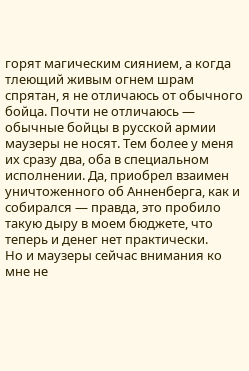горят магическим сиянием, а когда тлеющий живым огнем шрам спрятан, я не отличаюсь от обычного бойца. Почти не отличаюсь — обычные бойцы в русской армии маузеры не носят. Тем более у меня их сразу два, оба в специальном исполнении. Да, приобрел взаимен уничтоженного об Анненберга, как и собирался — правда, это пробило такую дыру в моем бюджете, что теперь и денег нет практически.
Но и маузеры сейчас внимания ко мне не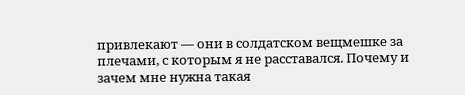привлекают — они в солдатском вещмешке за плечами, с которым я не расставался. Почему и зачем мне нужна такая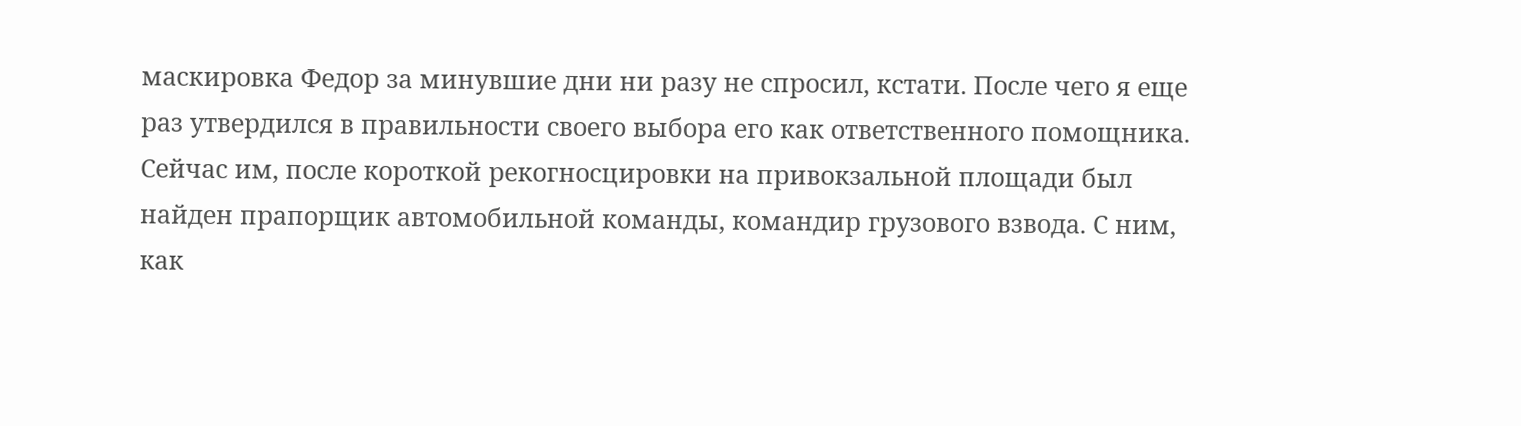маскировка Федор за минувшие дни ни разу не спросил, кстати. После чего я еще раз утвердился в правильности своего выбора его как ответственного помощника. Сейчас им, после короткой рекогносцировки на привокзальной площади был найден прапорщик автомобильной команды, командир грузового взвода. С ним, как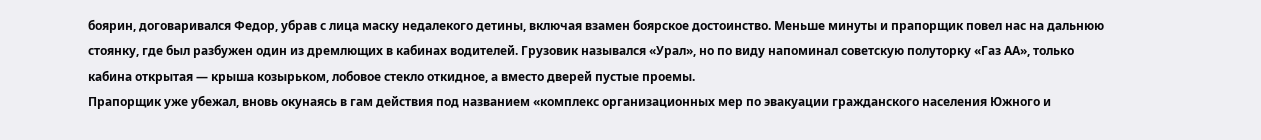боярин, договаривался Федор, убрав с лица маску недалекого детины, включая взамен боярское достоинство. Меньше минуты и прапорщик повел нас на дальнюю стоянку, где был разбужен один из дремлющих в кабинах водителей. Грузовик назывался «Урал», но по виду напоминал советскую полуторку «Газ АА», только кабина открытая — крыша козырьком, лобовое стекло откидное, а вместо дверей пустые проемы.
Прапорщик уже убежал, вновь окунаясь в гам действия под названием «комплекс организационных мер по эвакуации гражданского населения Южного и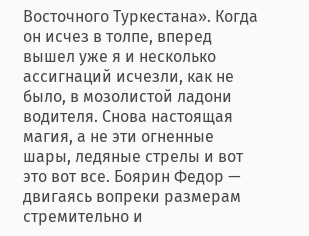Восточного Туркестана». Когда он исчез в толпе, вперед вышел уже я и несколько ассигнаций исчезли, как не было, в мозолистой ладони водителя. Снова настоящая магия, а не эти огненные шары, ледяные стрелы и вот это вот все. Боярин Федор — двигаясь вопреки размерам стремительно и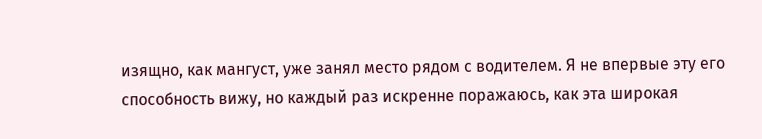изящно, как мангуст, уже занял место рядом с водителем. Я не впервые эту его способность вижу, но каждый раз искренне поражаюсь, как эта широкая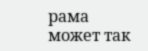рама может так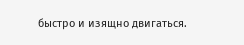быстро и изящно двигаться.